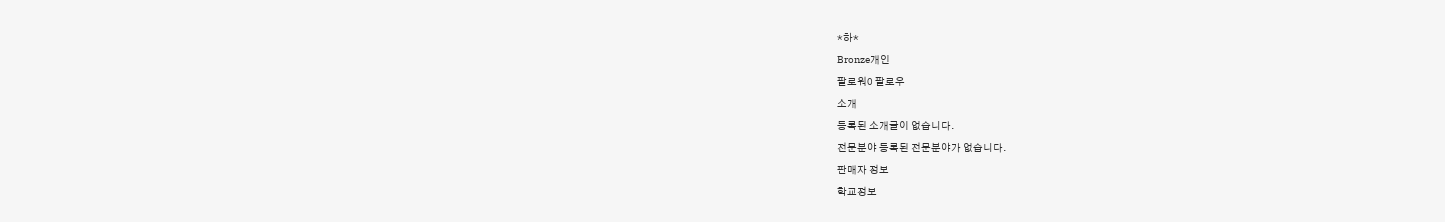*하*
Bronze개인
팔로워0 팔로우
소개
등록된 소개글이 없습니다.
전문분야 등록된 전문분야가 없습니다.
판매자 정보
학교정보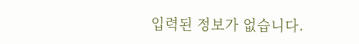입력된 정보가 없습니다.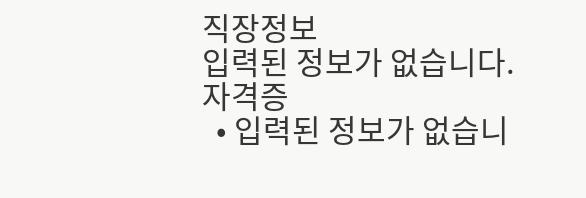직장정보
입력된 정보가 없습니다.
자격증
  • 입력된 정보가 없습니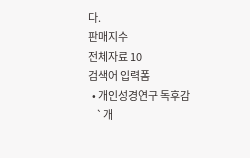다.
판매지수
전체자료 10
검색어 입력폼
  • 개인성경연구 독후감
    `개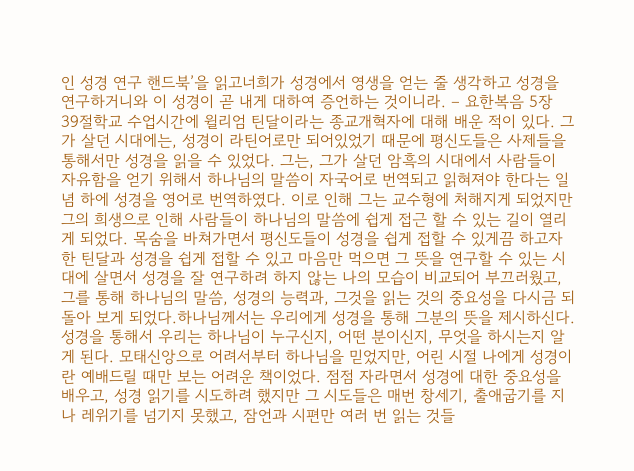인 성경 연구 핸드북’을 읽고너희가 성경에서 영생을 얻는 줄 생각하고 성경을 연구하거니와 이 성경이 곧 내게 대하여 증언하는 것이니라. – 요한복음 5장 39절학교 수업시간에 윌리엄 틴달이라는 종교개혁자에 대해 배운 적이 있다. 그가 살던 시대에는, 성경이 라틴어로만 되어있었기 때문에 평신도들은 사제들을 통해서만 성경을 읽을 수 있었다. 그는, 그가 살던 암흑의 시대에서 사람들이 자유함을 얻기 위해서 하나님의 말씀이 자국어로 번역되고 읽혀져야 한다는 일념 하에 성경을 영어로 번역하였다. 이로 인해 그는 교수형에 처해지게 되었지만 그의 희생으로 인해 사람들이 하나님의 말씀에 쉽게 접근 할 수 있는 길이 열리게 되었다. 목숨을 바쳐가면서 평신도들이 성경을 쉽게 접할 수 있게끔 하고자 한 틴달과 성경을 쉽게 접할 수 있고 마음만 먹으면 그 뜻을 연구할 수 있는 시대에 살면서 성경을 잘 연구하려 하지 않는 나의 모습이 비교되어 부끄러웠고, 그를 통해 하나님의 말씀, 성경의 능력과, 그것을 읽는 것의 중요성을 다시금 되돌아 보게 되었다.하나님께서는 우리에게 성경을 통해 그분의 뜻을 제시하신다. 성경을 통해서 우리는 하나님이 누구신지, 어떤 분이신지, 무엇을 하시는지 알게 된다. 모태신앙으로 어려서부터 하나님을 믿었지만, 어린 시절 나에게 성경이란 예배드릴 때만 보는 어려운 책이었다. 점점 자라면서 성경에 대한 중요성을 배우고, 성경 읽기를 시도하려 했지만 그 시도들은 매번 창세기, 출애굽기를 지나 레위기를 넘기지 못했고, 잠언과 시편만 여러 번 읽는 것들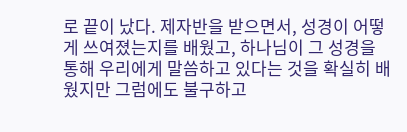로 끝이 났다. 제자반을 받으면서, 성경이 어떻게 쓰여졌는지를 배웠고, 하나님이 그 성경을 통해 우리에게 말씀하고 있다는 것을 확실히 배웠지만 그럼에도 불구하고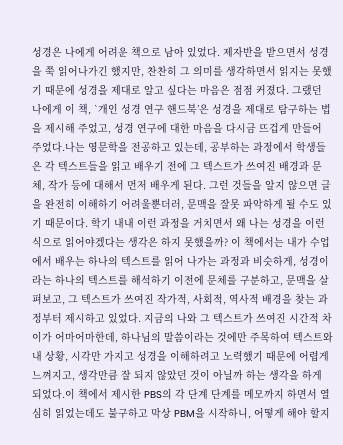성경은 나에게 어려운 책으로 남아 있었다. 제자반을 받으면서 성경을 쭉 읽어나가긴 했지만, 찬찬히 그 의미를 생각하면서 읽지는 못했기 때문에 성경을 제대로 알고 싶다는 마음은 점점 커졌다. 그랬던 나에게 이 책, `개인 성경 연구 핸드북’은 성경을 제대로 탐구하는 법을 제시해 주었고, 성경 연구에 대한 마음을 다시금 뜨겁게 만들어 주었다.나는 영문학을 전공하고 있는데, 공부하는 과정에서 학생들은 각 텍스트들을 읽고 배우기 전에 그 텍스트가 쓰여진 배경과 문체, 작가 등에 대해서 먼저 배우게 된다. 그런 것들을 알지 않으면 글을 완전히 이해하기 어려울뿐더러, 문맥을 잘못 파악하게 될 수도 있기 때문이다. 학기 내내 이런 과정을 거치면서 왜 나는 성경을 이런 식으로 읽어야겠다는 생각은 하지 못했을까? 이 책에서는 내가 수업에서 배우는 하나의 텍스트를 읽어 나가는 과정과 비슷하게, 성경이라는 하나의 텍스트를 해석하기 이전에 문체를 구분하고, 문맥을 살펴보고, 그 텍스트가 쓰여진 작가적, 사회적, 역사적 배경을 찾는 과정부터 제시하고 있었다. 지금의 나와 그 텍스트가 쓰여진 시간적 차이가 어마어마한데, 하나님의 말씀이라는 것에만 주목하여 텍스트와 내 상황, 시각만 가지고 성경을 이해하려고 노력했기 때문에 어렵게 느껴지고, 생각만큼 잘 되지 않았던 것이 아닐까 하는 생각을 하게 되었다.이 책에서 제시한 PBS의 각 단계 단계를 메모까지 하면서 열심히 읽었는데도 불구하고 막상 PBM을 시작하니, 어떻게 해야 할지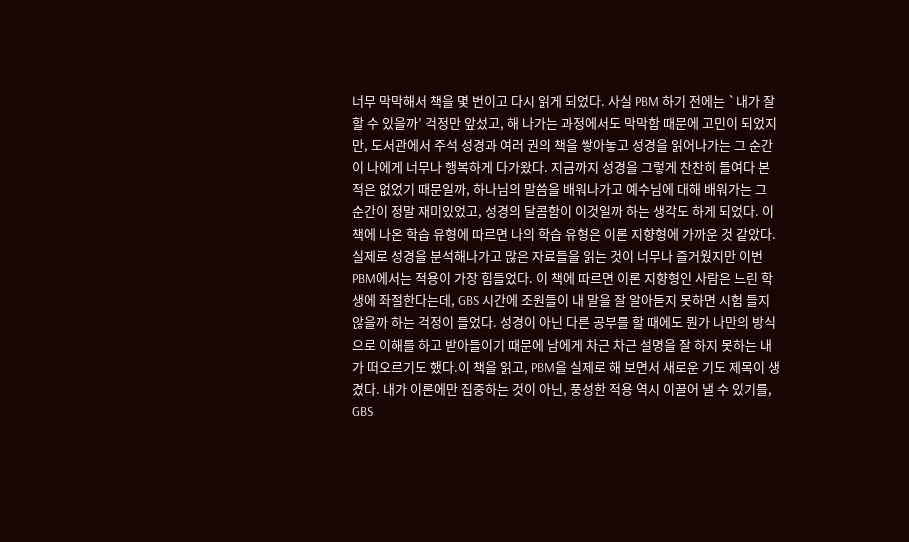너무 막막해서 책을 몇 번이고 다시 읽게 되었다. 사실 PBM 하기 전에는 `내가 잘 할 수 있을까’ 걱정만 앞섰고, 해 나가는 과정에서도 막막함 때문에 고민이 되었지만, 도서관에서 주석 성경과 여러 권의 책을 쌓아놓고 성경을 읽어나가는 그 순간이 나에게 너무나 행복하게 다가왔다. 지금까지 성경을 그렇게 찬찬히 들여다 본 적은 없었기 때문일까, 하나님의 말씀을 배워나가고 예수님에 대해 배워가는 그 순간이 정말 재미있었고, 성경의 달콤함이 이것일까 하는 생각도 하게 되었다. 이 책에 나온 학습 유형에 따르면 나의 학습 유형은 이론 지향형에 가까운 것 같았다. 실제로 성경을 분석해나가고 많은 자료들을 읽는 것이 너무나 즐거웠지만 이번 PBM에서는 적용이 가장 힘들었다. 이 책에 따르면 이론 지향형인 사람은 느린 학생에 좌절한다는데, GBS 시간에 조원들이 내 말을 잘 알아듣지 못하면 시험 들지 않을까 하는 걱정이 들었다. 성경이 아닌 다른 공부를 할 때에도 뭔가 나만의 방식으로 이해를 하고 받아들이기 때문에 남에게 차근 차근 설명을 잘 하지 못하는 내가 떠오르기도 했다.이 책을 읽고, PBM을 실제로 해 보면서 새로운 기도 제목이 생겼다. 내가 이론에만 집중하는 것이 아닌, 풍성한 적용 역시 이끌어 낼 수 있기를, GBS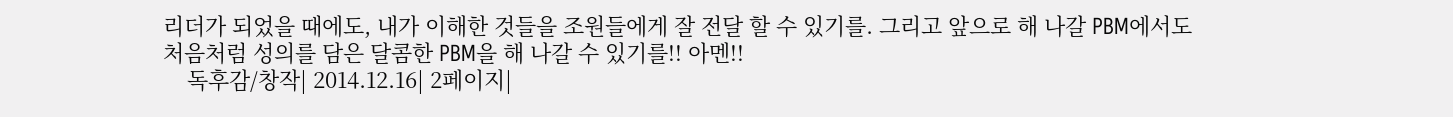리더가 되었을 때에도, 내가 이해한 것들을 조원들에게 잘 전달 할 수 있기를. 그리고 앞으로 해 나갈 PBM에서도 처음처럼 성의를 담은 달콤한 PBM을 해 나갈 수 있기를!! 아멘!!
    독후감/창작| 2014.12.16| 2페이지|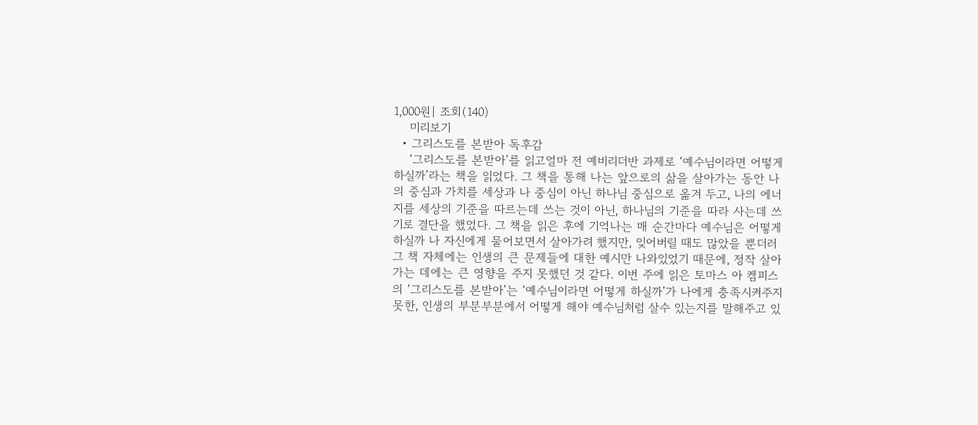1,000원| 조회(140)
    미리보기
  • 그리스도를 본받아 독후감
    ‘그리스도를 본받아’를 읽고얼마 전 예비리더반 과제로 ‘예수님이라면 어떻게 하실까’라는 책을 읽었다. 그 책을 통해 나는 앞으로의 삶을 살아가는 동안 나의 중심과 가치를 세상과 나 중심이 아닌 하나님 중심으로 옮겨 두고, 나의 에너지를 세상의 기준을 따르는데 쓰는 것이 아닌, 하나님의 기준을 따라 사는데 쓰기로 결단을 했었다. 그 책을 읽은 후에 기억나는 매 순간마다 예수님은 어떻게 하실까 나 자신에게 물어보면서 살아가려 했지만, 잊어버릴 때도 많았을 뿐더러 그 책 자체에는 인생의 큰 문제들에 대한 예시만 나와있었기 때문에, 정작 살아가는 데에는 큰 영향을 주지 못했던 것 같다. 이번 주에 읽은 토마스 아 켐피스의 ‘그리스도를 본받아’는 ‘예수님이라면 어떻게 하실까’가 나에게 충족시켜주지 못한, 인생의 부분부분에서 어떻게 해야 예수님처럼 살수 있는지를 말해주고 있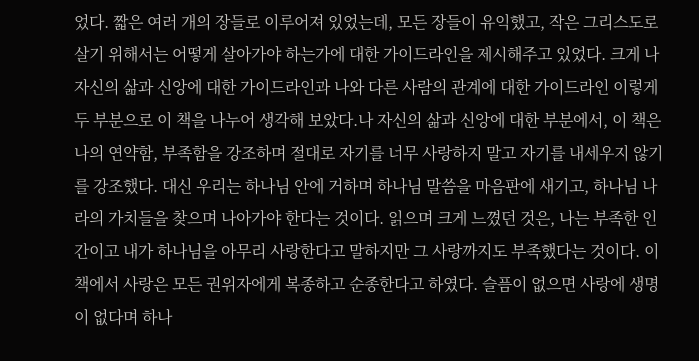었다. 짧은 여러 개의 장들로 이루어져 있었는데, 모든 장들이 유익했고, 작은 그리스도로 살기 위해서는 어떻게 살아가야 하는가에 대한 가이드라인을 제시해주고 있었다. 크게 나 자신의 삶과 신앙에 대한 가이드라인과 나와 다른 사람의 관계에 대한 가이드라인 이렇게 두 부분으로 이 책을 나누어 생각해 보았다.나 자신의 삶과 신앙에 대한 부분에서, 이 책은 나의 연약함, 부족함을 강조하며 절대로 자기를 너무 사랑하지 말고 자기를 내세우지 않기를 강조했다. 대신 우리는 하나님 안에 거하며 하나님 말씀을 마음판에 새기고, 하나님 나라의 가치들을 찾으며 나아가야 한다는 것이다. 읽으며 크게 느꼈던 것은, 나는 부족한 인간이고 내가 하나님을 아무리 사랑한다고 말하지만 그 사랑까지도 부족했다는 것이다. 이 책에서 사랑은 모든 권위자에게 복종하고 순종한다고 하였다. 슬픔이 없으면 사랑에 생명이 없다며 하나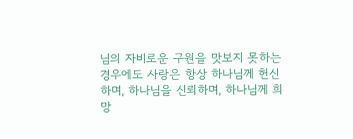님의 자비로운 구원을 맛보지 못하는 경우에도 사랑은 항상 하나님께 헌신하며, 하나님을 신뢰하며, 하나님께 희망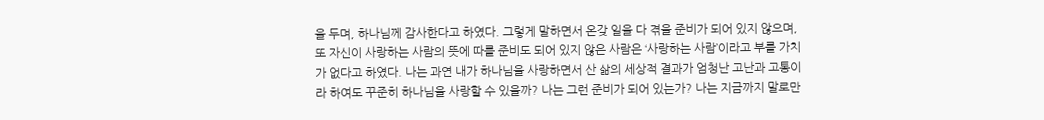을 두며, 하나님께 감사한다고 하였다. 그렇게 말하면서 온갖 일을 다 겪을 준비가 되어 있지 않으며, 또 자신이 사랑하는 사람의 뜻에 따를 준비도 되어 있지 않은 사람은 ‘사랑하는 사람’이라고 부를 가치가 없다고 하였다. 나는 과연 내가 하나님을 사랑하면서 산 삶의 세상적 결과가 엄청난 고난과 고통이라 하여도 꾸준히 하나님을 사랑할 수 있을까? 나는 그런 준비가 되어 있는가? 나는 지금까지 말로만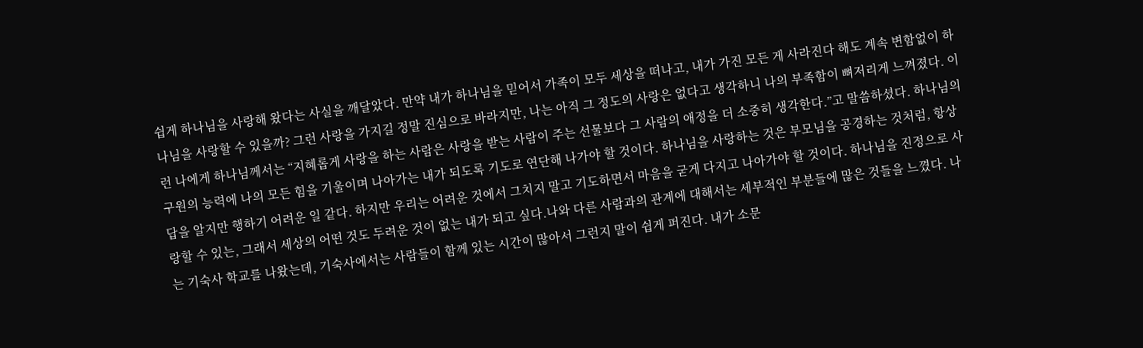쉽게 하나님을 사랑해 왔다는 사실을 깨달았다. 만약 내가 하나님을 믿어서 가족이 모두 세상을 떠나고, 내가 가진 모든 게 사라진다 해도 계속 변함없이 하나님을 사랑할 수 있을까? 그런 사랑을 가지길 정말 진심으로 바라지만, 나는 아직 그 정도의 사랑은 없다고 생각하니 나의 부족함이 뼈저리게 느껴졌다. 이런 나에게 하나님께서는 “지혜롭게 사랑을 하는 사람은 사랑을 받는 사람이 주는 선물보다 그 사람의 애정을 더 소중히 생각한다.”고 말씀하셨다. 하나님의 구원의 능력에 나의 모든 힘을 기울이며 나아가는 내가 되도록 기도로 연단해 나가야 할 것이다. 하나님을 사랑하는 것은 부모님을 공경하는 것처럼, 항상 답을 알지만 행하기 어려운 일 같다. 하지만 우리는 어려운 것에서 그치지 말고 기도하면서 마음을 굳게 다지고 나아가야 할 것이다. 하나님을 진정으로 사랑할 수 있는, 그래서 세상의 어떤 것도 두려운 것이 없는 내가 되고 싶다.나와 다른 사람과의 관계에 대해서는 세부적인 부분들에 많은 것들을 느꼈다. 나는 기숙사 학교를 나왔는데, 기숙사에서는 사람들이 함께 있는 시간이 많아서 그런지 말이 쉽게 퍼진다. 내가 소문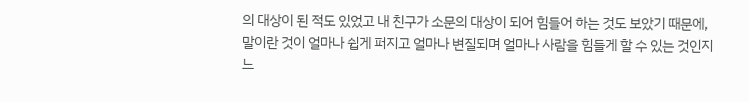의 대상이 된 적도 있었고 내 친구가 소문의 대상이 되어 힘들어 하는 것도 보았기 때문에, 말이란 것이 얼마나 쉽게 퍼지고 얼마나 변질되며 얼마나 사람을 힘들게 할 수 있는 것인지 느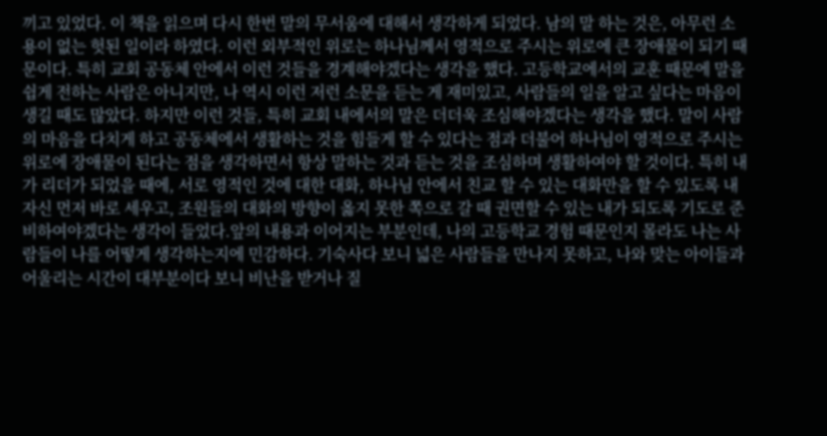끼고 있었다. 이 책을 읽으며 다시 한번 말의 무서움에 대해서 생각하게 되었다. 남의 말 하는 것은, 아무런 소용이 없는 헛된 일이라 하였다. 이런 외부적인 위로는 하나님께서 영적으로 주시는 위로에 큰 장애물이 되기 때문이다. 특히 교회 공동체 안에서 이런 것들을 경계해야겠다는 생각을 했다. 고등학교에서의 교훈 때문에 말을 쉽게 전하는 사람은 아니지만, 나 역시 이런 저런 소문을 듣는 게 재미있고, 사람들의 일을 알고 싶다는 마음이 생길 때도 많았다. 하지만 이런 것들, 특히 교회 내에서의 말은 더더욱 조심해야겠다는 생각을 했다. 말이 사람의 마음을 다치게 하고 공동체에서 생활하는 것을 힘들게 할 수 있다는 점과 더불어 하나님이 영적으로 주시는 위로에 장애물이 된다는 점을 생각하면서 항상 말하는 것과 듣는 것을 조심하며 생활하여야 할 것이다. 특히 내가 리더가 되었을 때에, 서로 영적인 것에 대한 대화, 하나님 안에서 친교 할 수 있는 대화만을 할 수 있도록 내 자신 먼저 바로 세우고, 조원들의 대화의 방향이 옳지 못한 쪽으로 갈 때 권면할 수 있는 내가 되도록 기도로 준비하여야겠다는 생각이 들었다.앞의 내용과 이어지는 부분인데, 나의 고등학교 경험 때문인지 몰라도 나는 사람들이 나를 어떻게 생각하는지에 민감하다. 기숙사다 보니 넓은 사람들을 만나지 못하고, 나와 맞는 아이들과 어울리는 시간이 대부분이다 보니 비난을 받거나 질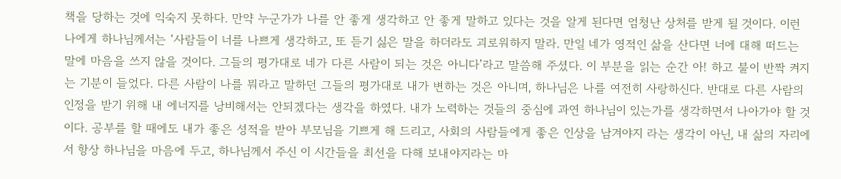책을 당하는 것에 익숙지 못하다. 만약 누군가가 나를 안 좋게 생각하고 안 좋게 말하고 있다는 것을 알게 된다면 엄청난 상처를 받게 될 것이다. 이런 나에게 하나님께서는 ‘사람들이 너를 나쁘게 생각하고, 또 듣기 싫은 말을 하더라도 괴로워하지 말라. 만일 네가 영적인 삶을 산다면 너에 대해 떠드는 말에 마음을 쓰지 않을 것이다. 그들의 평가대로 네가 다른 사람이 되는 것은 아니다’라고 말씀해 주셨다. 이 부분을 읽는 순간 아! 하고 불이 반짝 켜지는 기분이 들었다. 다른 사람이 나를 뭐라고 말하던 그들의 평가대로 내가 변하는 것은 아니며, 하나님은 나를 여전히 사랑하신다. 반대로 다른 사람의 인정을 받기 위해 내 에너지를 낭비해서는 안되겠다는 생각을 하였다. 내가 노력하는 것들의 중심에 과연 하나님이 있는가를 생각하면서 나아가야 할 것이다. 공부를 할 때에도 내가 좋은 성적을 받아 부모님을 기쁘게 해 드리고, 사회의 사람들에게 좋은 인상을 남겨야지 라는 생각이 아닌, 내 삶의 자리에서 항상 하나님을 마음에 두고, 하나님께서 주신 이 시간들을 최선을 다해 보내야지라는 마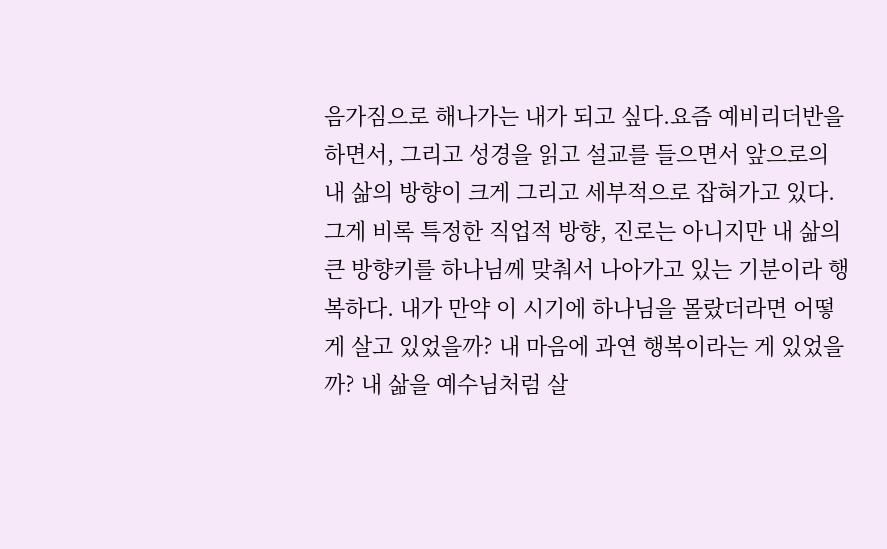음가짐으로 해나가는 내가 되고 싶다.요즘 예비리더반을 하면서, 그리고 성경을 읽고 설교를 들으면서 앞으로의 내 삶의 방향이 크게 그리고 세부적으로 잡혀가고 있다. 그게 비록 특정한 직업적 방향, 진로는 아니지만 내 삶의 큰 방향키를 하나님께 맞춰서 나아가고 있는 기분이라 행복하다. 내가 만약 이 시기에 하나님을 몰랐더라면 어떻게 살고 있었을까? 내 마음에 과연 행복이라는 게 있었을까? 내 삶을 예수님처럼 살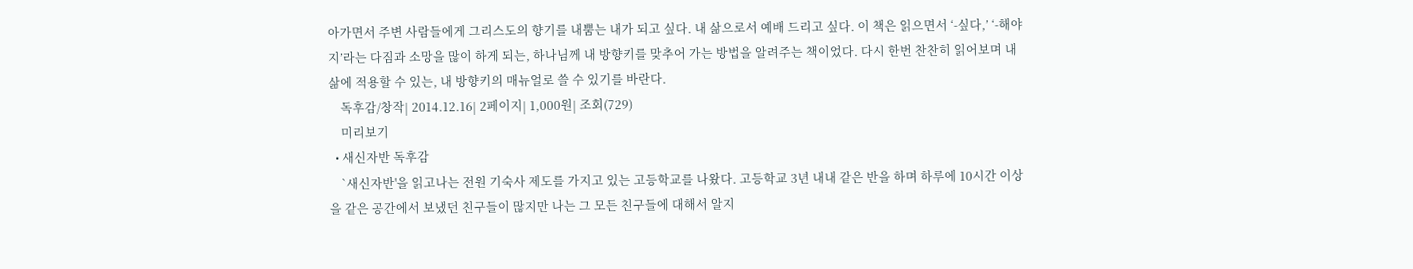아가면서 주변 사람들에게 그리스도의 향기를 내뿜는 내가 되고 싶다. 내 삶으로서 예배 드리고 싶다. 이 책은 읽으면서 ‘-싶다,’ ‘-해야지’라는 다짐과 소망을 많이 하게 되는, 하나님께 내 방향키를 맞추어 가는 방법을 알려주는 책이었다. 다시 한번 찬찬히 읽어보며 내 삶에 적용할 수 있는, 내 방향키의 매뉴얼로 쓸 수 있기를 바란다.
    독후감/창작| 2014.12.16| 2페이지| 1,000원| 조회(729)
    미리보기
  • 새신자반 독후감
    `새신자반'을 읽고나는 전원 기숙사 제도를 가지고 있는 고등학교를 나왔다. 고등학교 3년 내내 같은 반을 하며 하루에 10시간 이상을 같은 공간에서 보냈던 친구들이 많지만 나는 그 모든 친구들에 대해서 알지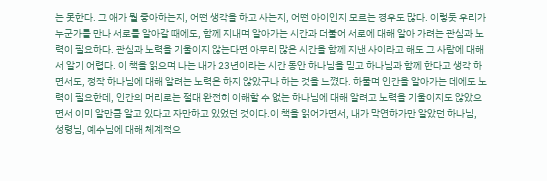는 못한다. 그 애가 뭘 좋아하는지, 어떤 생각을 하고 사는지, 어떤 아이인지 모르는 경우도 많다. 이렇듯 우리가 누군가를 만나 서로를 알아갈 때에도, 함께 지내며 알아가는 시간과 더불어 서로에 대해 알아 가려는 관심과 노력이 필요하다. 관심과 노력을 기울이지 않는다면 아무리 많은 시간을 함께 지낸 사이라고 해도 그 사람에 대해서 알기 어렵다. 이 책을 읽으며 나는 내가 23년이라는 시간 동안 하나님을 믿고 하나님과 함께 한다고 생각 하면서도, 정작 하나님에 대해 알려는 노력은 하지 않았구나 하는 것을 느꼈다. 하물며 인간을 알아가는 데에도 노력이 필요한데, 인간의 머리로는 절대 완전히 이해할 수 없는 하나님에 대해 알려고 노력을 기울이지도 않았으면서 이미 알만큼 알고 있다고 자만하고 있었던 것이다.이 책을 읽어가면서, 내가 막연하가만 알았던 하나님, 성령님, 예수님에 대해 체계적으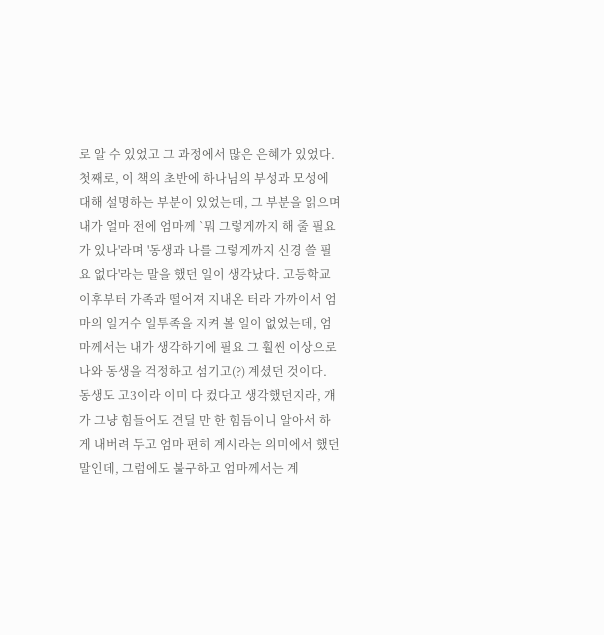로 알 수 있었고 그 과정에서 많은 은혜가 있었다. 첫째로, 이 책의 초반에 하나님의 부성과 모성에 대해 설명하는 부분이 있었는데, 그 부분을 읽으며 내가 얼마 전에 엄마께 `뭐 그렇게까지 해 줄 필요가 있나'라며 '동생과 나를 그렇게까지 신경 쓸 필요 없다'라는 말을 했던 일이 생각났다. 고등학교 이후부터 가족과 떨어져 지내온 터라 가까이서 엄마의 일거수 일투족을 지켜 볼 일이 없었는데, 엄마께서는 내가 생각하기에 필요 그 훨씬 이상으로 나와 동생을 걱정하고 섬기고(?) 계셨던 것이다. 동생도 고3이라 이미 다 컸다고 생각했던지라, 걔가 그냥 힘들어도 견딜 만 한 힘듬이니 알아서 하게 내버려 두고 엄마 편히 계시라는 의미에서 했던 말인데, 그럼에도 불구하고 엄마께서는 계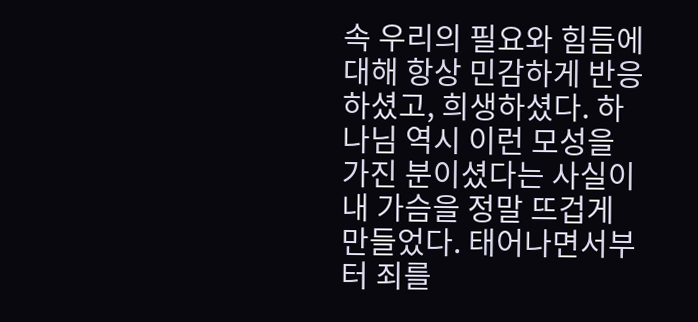속 우리의 필요와 힘듬에 대해 항상 민감하게 반응하셨고, 희생하셨다. 하나님 역시 이런 모성을 가진 분이셨다는 사실이 내 가슴을 정말 뜨겁게 만들었다. 태어나면서부터 죄를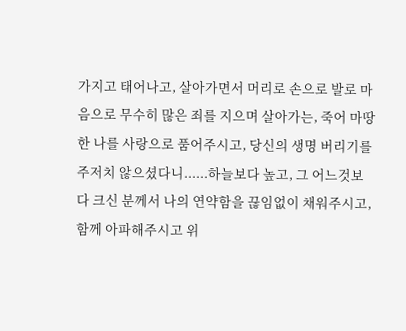가지고 태어나고, 살아가면서 머리로 손으로 발로 마음으로 무수히 많은 죄를 지으며 살아가는, 죽어 마땅한 나를 사랑으로 품어주시고, 당신의 생명 버리기를 주저치 않으셨다니......하늘보다 높고, 그 어느것보다 크신 분께서 나의 연약함을 끊임없이 채워주시고, 함께 아파해주시고 위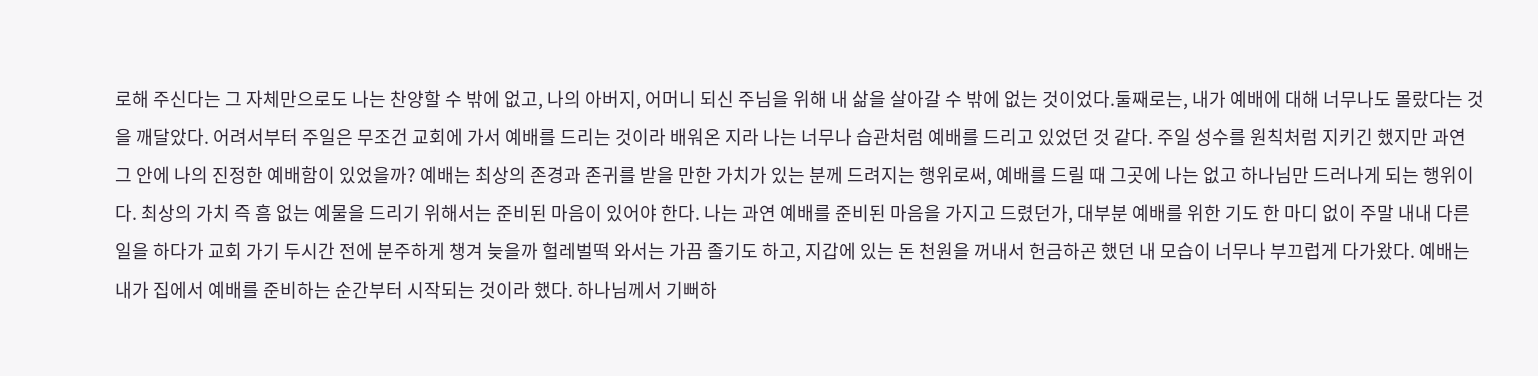로해 주신다는 그 자체만으로도 나는 찬양할 수 밖에 없고, 나의 아버지, 어머니 되신 주님을 위해 내 삶을 살아갈 수 밖에 없는 것이었다.둘째로는, 내가 예배에 대해 너무나도 몰랐다는 것을 깨달았다. 어려서부터 주일은 무조건 교회에 가서 예배를 드리는 것이라 배워온 지라 나는 너무나 습관처럼 예배를 드리고 있었던 것 같다. 주일 성수를 원칙처럼 지키긴 했지만 과연 그 안에 나의 진정한 예배함이 있었을까? 예배는 최상의 존경과 존귀를 받을 만한 가치가 있는 분께 드려지는 행위로써, 예배를 드릴 때 그곳에 나는 없고 하나님만 드러나게 되는 행위이다. 최상의 가치 즉 흠 없는 예물을 드리기 위해서는 준비된 마음이 있어야 한다. 나는 과연 예배를 준비된 마음을 가지고 드렸던가, 대부분 예배를 위한 기도 한 마디 없이 주말 내내 다른 일을 하다가 교회 가기 두시간 전에 분주하게 챙겨 늦을까 헐레벌떡 와서는 가끔 졸기도 하고, 지갑에 있는 돈 천원을 꺼내서 헌금하곤 했던 내 모습이 너무나 부끄럽게 다가왔다. 예배는 내가 집에서 예배를 준비하는 순간부터 시작되는 것이라 했다. 하나님께서 기뻐하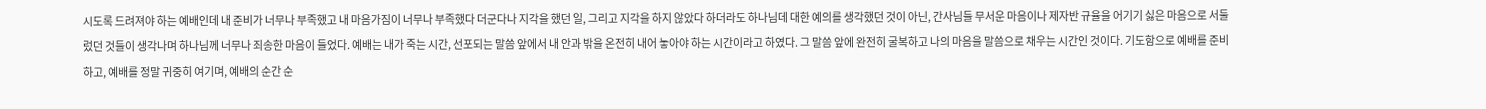시도록 드려져야 하는 예배인데 내 준비가 너무나 부족했고 내 마음가짐이 너무나 부족했다 더군다나 지각을 했던 일, 그리고 지각을 하지 않았다 하더라도 하나님데 대한 예의를 생각했던 것이 아닌, 간사님들 무서운 마음이나 제자반 규율을 어기기 싫은 마음으로 서둘렀던 것들이 생각나며 하나님께 너무나 죄송한 마음이 들었다. 예배는 내가 죽는 시간, 선포되는 말씀 앞에서 내 안과 밖을 온전히 내어 놓아야 하는 시간이라고 하였다. 그 말씀 앞에 완전히 굴복하고 나의 마음을 말씀으로 채우는 시간인 것이다. 기도함으로 예배를 준비하고, 예배를 정말 귀중히 여기며, 예배의 순간 순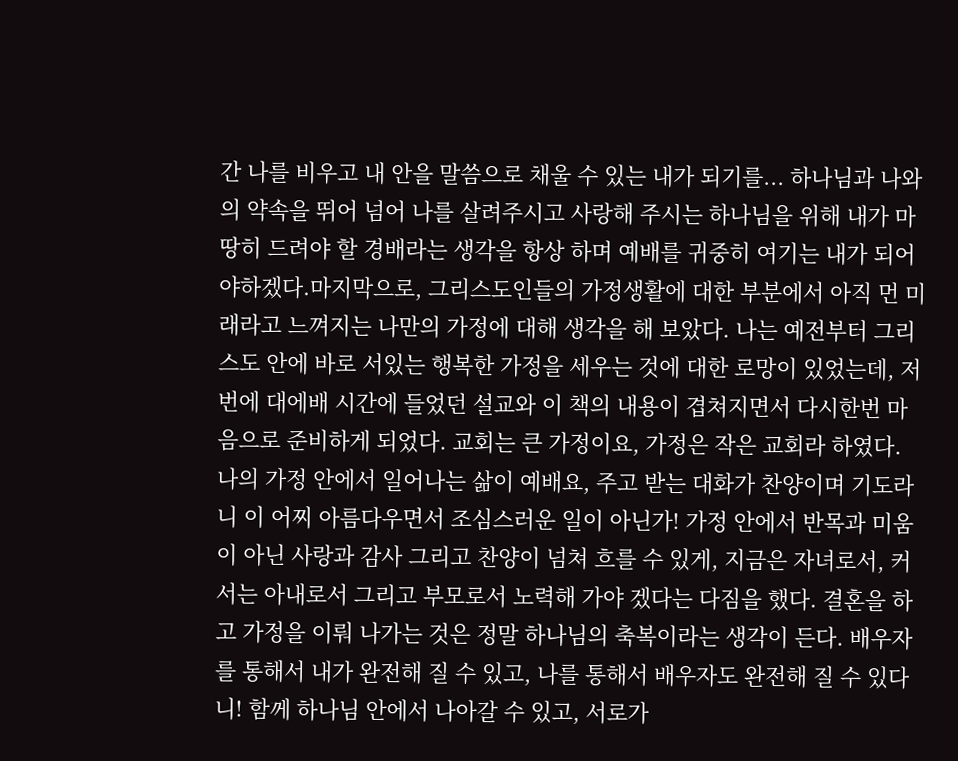간 나를 비우고 내 안을 말씀으로 채울 수 있는 내가 되기를... 하나님과 나와의 약속을 뛰어 넘어 나를 살려주시고 사랑해 주시는 하나님을 위해 내가 마땅히 드려야 할 경배라는 생각을 항상 하며 예배를 귀중히 여기는 내가 되어야하겠다.마지막으로, 그리스도인들의 가정생활에 대한 부분에서 아직 먼 미래라고 느껴지는 나만의 가정에 대해 생각을 해 보았다. 나는 예전부터 그리스도 안에 바로 서있는 행복한 가정을 세우는 것에 대한 로망이 있었는데, 저번에 대에배 시간에 들었던 설교와 이 책의 내용이 겹쳐지면서 다시한번 마음으로 준비하게 되었다. 교회는 큰 가정이요, 가정은 작은 교회라 하였다. 나의 가정 안에서 일어나는 삶이 예배요, 주고 받는 대화가 찬양이며 기도라니 이 어찌 아름다우면서 조심스러운 일이 아닌가! 가정 안에서 반목과 미움이 아닌 사랑과 감사 그리고 찬양이 넘쳐 흐를 수 있게, 지금은 자녀로서, 커서는 아내로서 그리고 부모로서 노력해 가야 겠다는 다짐을 했다. 결혼을 하고 가정을 이뤄 나가는 것은 정말 하나님의 축복이라는 생각이 든다. 배우자를 통해서 내가 완전해 질 수 있고, 나를 통해서 배우자도 완전해 질 수 있다니! 함께 하나님 안에서 나아갈 수 있고, 서로가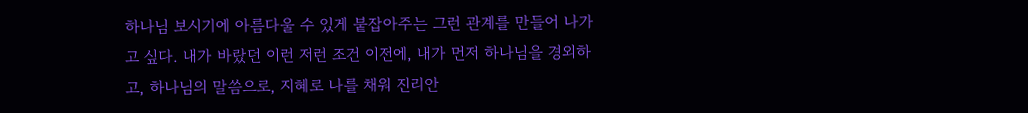하나님 보시기에 아름다울 수 있게 붙잡아주는 그런 관계를 만들어 나가고 싶다. 내가 바랐던 이런 저런 조건 이전에, 내가 먼저 하나님을 경외하고, 하나님의 말씀으로, 지혜로 나를 채워 진리안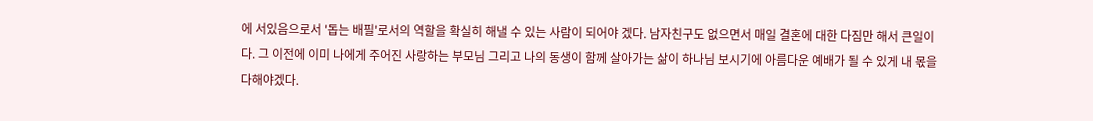에 서있음으로서 '돕는 배필'로서의 역할을 확실히 해낼 수 있는 사람이 되어야 겠다. 남자친구도 없으면서 매일 결혼에 대한 다짐만 해서 큰일이다. 그 이전에 이미 나에게 주어진 사랑하는 부모님 그리고 나의 동생이 함께 살아가는 삶이 하나님 보시기에 아름다운 예배가 될 수 있게 내 몫을 다해야겠다.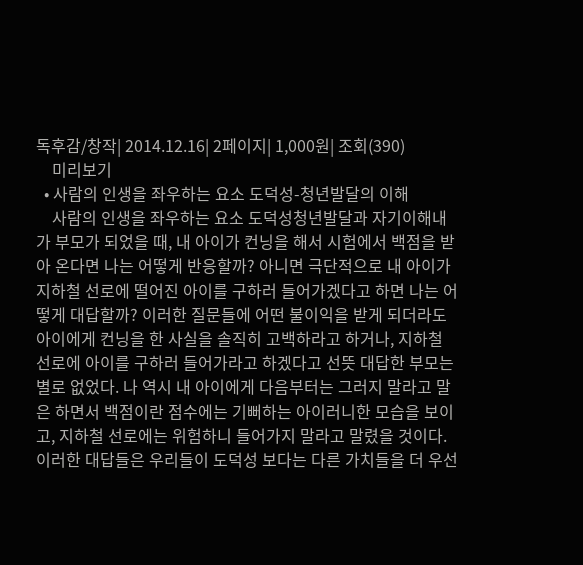독후감/창작| 2014.12.16| 2페이지| 1,000원| 조회(390)
    미리보기
  • 사람의 인생을 좌우하는 요소 도덕성-청년발달의 이해
    사람의 인생을 좌우하는 요소 도덕성청년발달과 자기이해내가 부모가 되었을 때, 내 아이가 컨닝을 해서 시험에서 백점을 받아 온다면 나는 어떻게 반응할까? 아니면 극단적으로 내 아이가 지하철 선로에 떨어진 아이를 구하러 들어가겠다고 하면 나는 어떻게 대답할까? 이러한 질문들에 어떤 불이익을 받게 되더라도 아이에게 컨닝을 한 사실을 솔직히 고백하라고 하거나, 지하철 선로에 아이를 구하러 들어가라고 하겠다고 선뜻 대답한 부모는 별로 없었다. 나 역시 내 아이에게 다음부터는 그러지 말라고 말은 하면서 백점이란 점수에는 기뻐하는 아이러니한 모습을 보이고, 지하철 선로에는 위험하니 들어가지 말라고 말렸을 것이다. 이러한 대답들은 우리들이 도덕성 보다는 다른 가치들을 더 우선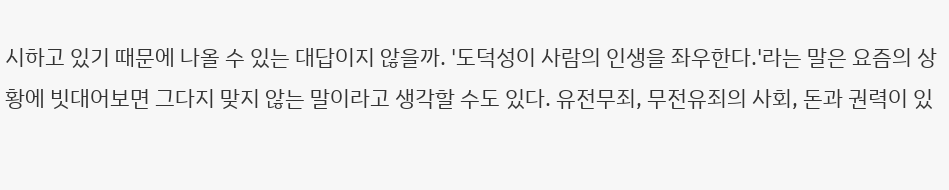시하고 있기 때문에 나올 수 있는 대답이지 않을까. '도덕성이 사람의 인생을 좌우한다.'라는 말은 요즘의 상황에 빗대어보면 그다지 맞지 않는 말이라고 생각할 수도 있다. 유전무죄, 무전유죄의 사회, 돈과 권력이 있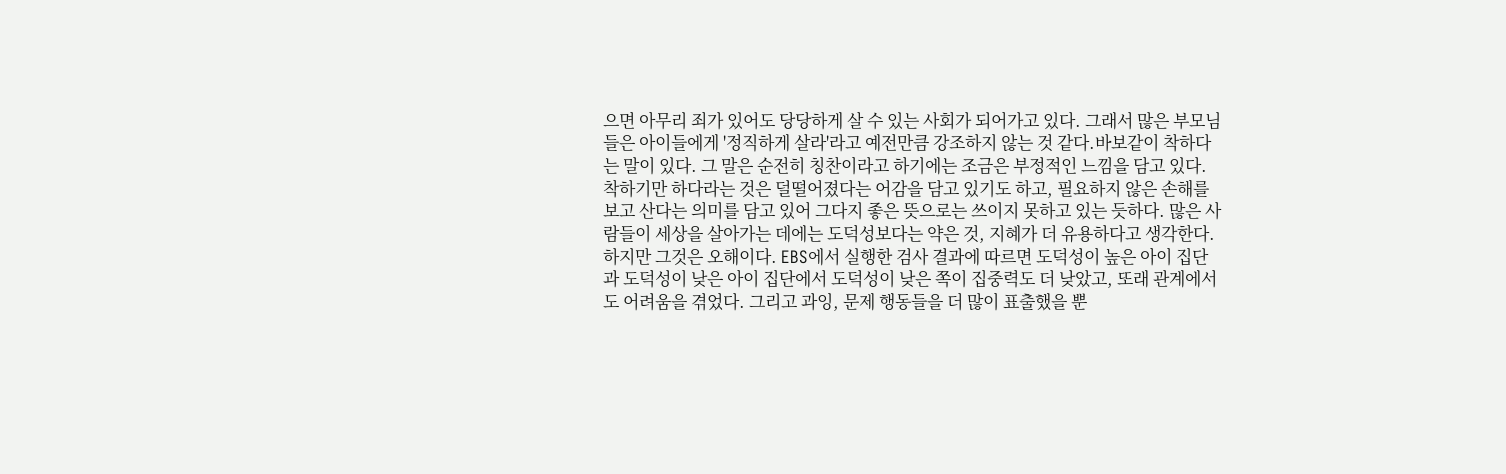으면 아무리 죄가 있어도 당당하게 살 수 있는 사회가 되어가고 있다. 그래서 많은 부모님들은 아이들에게 '정직하게 살라'라고 예전만큼 강조하지 않는 것 같다.바보같이 착하다는 말이 있다. 그 말은 순전히 칭찬이라고 하기에는 조금은 부정적인 느낌을 담고 있다. 착하기만 하다라는 것은 덜떨어졌다는 어감을 담고 있기도 하고, 필요하지 않은 손해를 보고 산다는 의미를 담고 있어 그다지 좋은 뜻으로는 쓰이지 못하고 있는 듯하다. 많은 사람들이 세상을 살아가는 데에는 도덕성보다는 약은 것, 지혜가 더 유용하다고 생각한다. 하지만 그것은 오해이다. EBS에서 실행한 검사 결과에 따르면 도덕성이 높은 아이 집단과 도덕성이 낮은 아이 집단에서 도덕성이 낮은 쪽이 집중력도 더 낮았고, 또래 관계에서도 어려움을 겪었다. 그리고 과잉, 문제 행동들을 더 많이 표출했을 뿐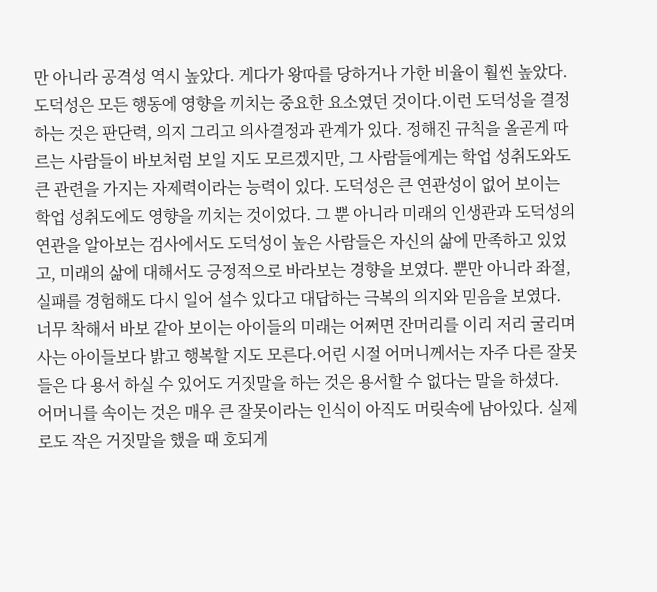만 아니라 공격성 역시 높았다. 게다가 왕따를 당하거나 가한 비율이 훨씬 높았다. 도덕성은 모든 행동에 영향을 끼치는 중요한 요소였던 것이다.이런 도덕성을 결정하는 것은 판단력, 의지 그리고 의사결정과 관계가 있다. 정해진 규칙을 올곧게 따르는 사람들이 바보처럼 보일 지도 모르겠지만, 그 사람들에게는 학업 성취도와도 큰 관련을 가지는 자제력이라는 능력이 있다. 도덕성은 큰 연관성이 없어 보이는 학업 성취도에도 영향을 끼치는 것이었다. 그 뿐 아니라 미래의 인생관과 도덕성의 연관을 알아보는 검사에서도 도덕성이 높은 사람들은 자신의 삶에 만족하고 있었고, 미래의 삶에 대해서도 긍정적으로 바라보는 경향을 보였다. 뿐만 아니라 좌절, 실패를 경험해도 다시 일어 설수 있다고 대답하는 극복의 의지와 믿음을 보였다. 너무 착해서 바보 같아 보이는 아이들의 미래는 어쩌면 잔머리를 이리 저리 굴리며 사는 아이들보다 밝고 행복할 지도 모른다.어린 시절 어머니께서는 자주 다른 잘못들은 다 용서 하실 수 있어도 거짓말을 하는 것은 용서할 수 없다는 말을 하셨다. 어머니를 속이는 것은 매우 큰 잘못이라는 인식이 아직도 머릿속에 남아있다. 실제로도 작은 거짓말을 했을 때 호되게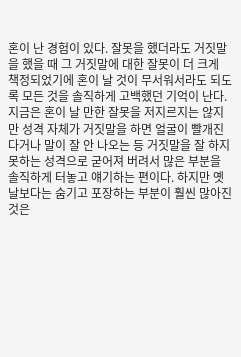혼이 난 경험이 있다. 잘못을 했더라도 거짓말을 했을 때 그 거짓말에 대한 잘못이 더 크게 책정되었기에 혼이 날 것이 무서워서라도 되도록 모든 것을 솔직하게 고백했던 기억이 난다. 지금은 혼이 날 만한 잘못을 저지르지는 않지만 성격 자체가 거짓말을 하면 얼굴이 빨개진다거나 말이 잘 안 나오는 등 거짓말을 잘 하지 못하는 성격으로 굳어져 버려서 많은 부분을 솔직하게 터놓고 얘기하는 편이다. 하지만 옛날보다는 숨기고 포장하는 부분이 훨씬 많아진 것은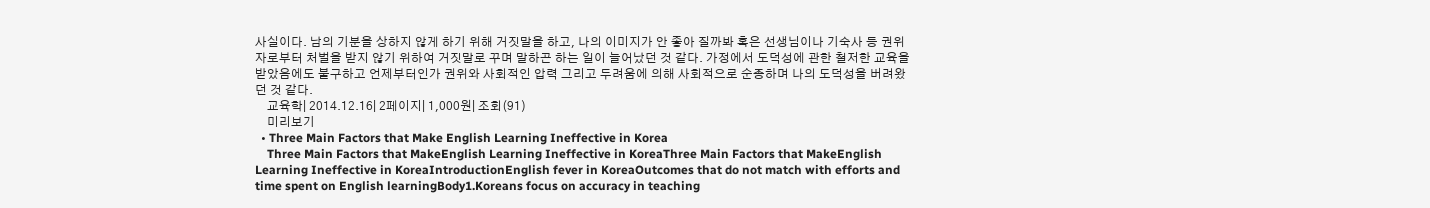사실이다. 남의 기분을 상하지 않게 하기 위해 거짓말을 하고, 나의 이미지가 안 좋아 질까봐 혹은 선생님이나 기숙사 등 권위자로부터 처벌을 받지 않기 위하여 거짓말로 꾸며 말하곤 하는 일이 늘어났던 것 같다. 가정에서 도덕성에 관한 철저한 교육을 받았음에도 불구하고 언제부터인가 권위와 사회적인 압력 그리고 두려움에 의해 사회적으로 순종하며 나의 도덕성을 버려왔던 것 같다.
    교육학| 2014.12.16| 2페이지| 1,000원| 조회(91)
    미리보기
  • Three Main Factors that Make English Learning Ineffective in Korea
    Three Main Factors that MakeEnglish Learning Ineffective in KoreaThree Main Factors that MakeEnglish Learning Ineffective in KoreaIntroductionEnglish fever in KoreaOutcomes that do not match with efforts and time spent on English learningBody1.Koreans focus on accuracy in teaching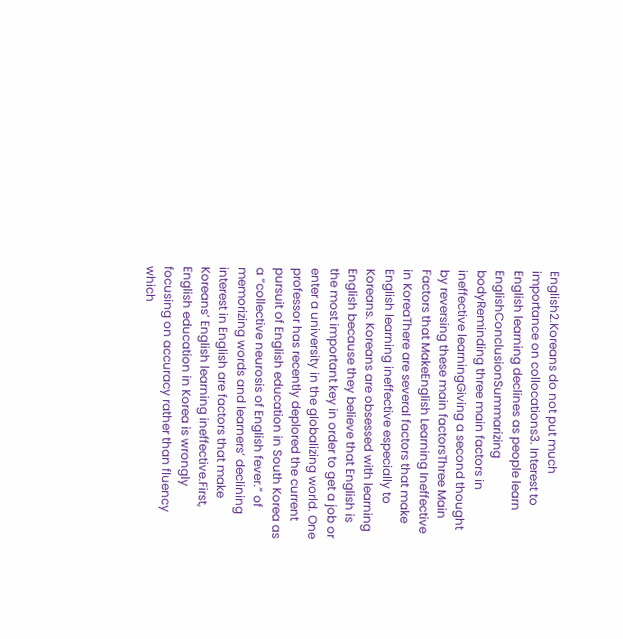English2.Koreans do not put much importance on collocations3. Interest to English learning declines as people learn EnglishConclusionSummarizing bodyReminding three main factors in ineffective learningGiving a second thought by reversing these main factorsThree Main Factors that MakeEnglish Learning Ineffective in KoreaThere are several factors that make English learning ineffective especially to Koreans. Koreans are obsessed with learning English because they believe that English is the most important key in order to get a job or enter a university in the globalizing world. One professor has recently deplored the current pursuit of English education in South Korea as a “collective neurosis of English fever.” of memorizing words and learners’ declining interest in English are factors that make Koreans’ English learning ineffective.First, English education in Korea is wrongly focusing on accuracy rather than fluency which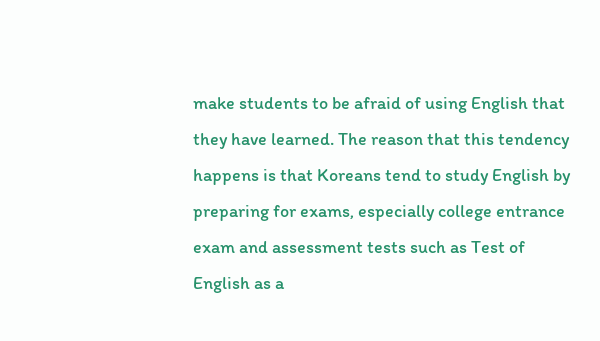make students to be afraid of using English that they have learned. The reason that this tendency happens is that Koreans tend to study English by preparing for exams, especially college entrance exam and assessment tests such as Test of English as a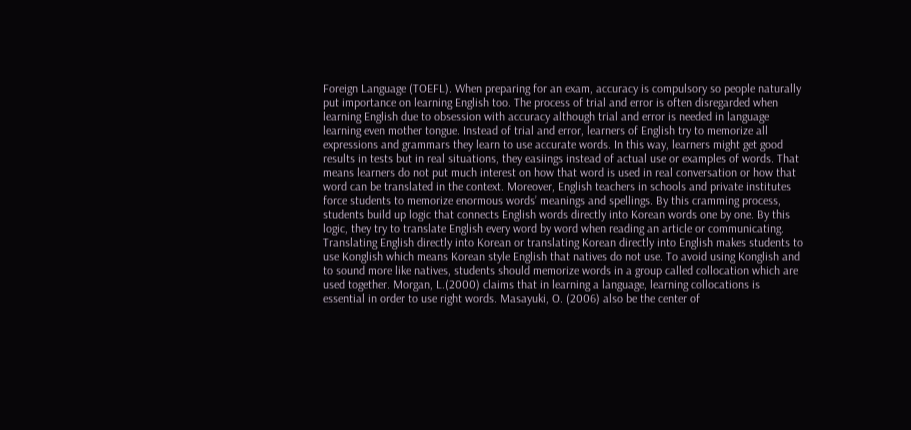Foreign Language (TOEFL). When preparing for an exam, accuracy is compulsory so people naturally put importance on learning English too. The process of trial and error is often disregarded when learning English due to obsession with accuracy although trial and error is needed in language learning even mother tongue. Instead of trial and error, learners of English try to memorize all expressions and grammars they learn to use accurate words. In this way, learners might get good results in tests but in real situations, they easiings instead of actual use or examples of words. That means learners do not put much interest on how that word is used in real conversation or how that word can be translated in the context. Moreover, English teachers in schools and private institutes force students to memorize enormous words’ meanings and spellings. By this cramming process, students build up logic that connects English words directly into Korean words one by one. By this logic, they try to translate English every word by word when reading an article or communicating. Translating English directly into Korean or translating Korean directly into English makes students to use Konglish which means Korean style English that natives do not use. To avoid using Konglish and to sound more like natives, students should memorize words in a group called collocation which are used together. Morgan, L.(2000) claims that in learning a language, learning collocations is essential in order to use right words. Masayuki, O. (2006) also be the center of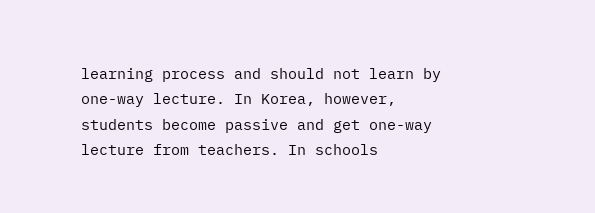learning process and should not learn by one-way lecture. In Korea, however, students become passive and get one-way lecture from teachers. In schools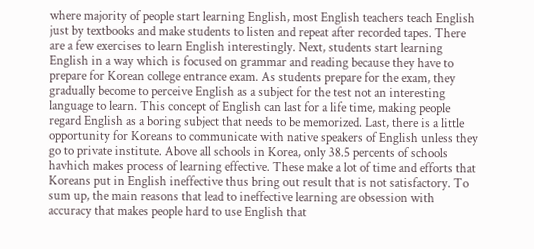where majority of people start learning English, most English teachers teach English just by textbooks and make students to listen and repeat after recorded tapes. There are a few exercises to learn English interestingly. Next, students start learning English in a way which is focused on grammar and reading because they have to prepare for Korean college entrance exam. As students prepare for the exam, they gradually become to perceive English as a subject for the test not an interesting language to learn. This concept of English can last for a life time, making people regard English as a boring subject that needs to be memorized. Last, there is a little opportunity for Koreans to communicate with native speakers of English unless they go to private institute. Above all schools in Korea, only 38.5 percents of schools havhich makes process of learning effective. These make a lot of time and efforts that Koreans put in English ineffective thus bring out result that is not satisfactory. To sum up, the main reasons that lead to ineffective learning are obsession with accuracy that makes people hard to use English that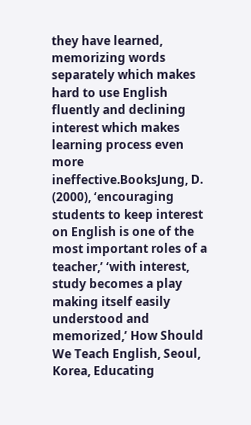they have learned, memorizing words separately which makes hard to use English fluently and declining interest which makes learning process even more ineffective.BooksJung, D. (2000), ‘encouraging students to keep interest on English is one of the most important roles of a teacher,’ ‘with interest, study becomes a play making itself easily understood and memorized,’ How Should We Teach English, Seoul, Korea, Educating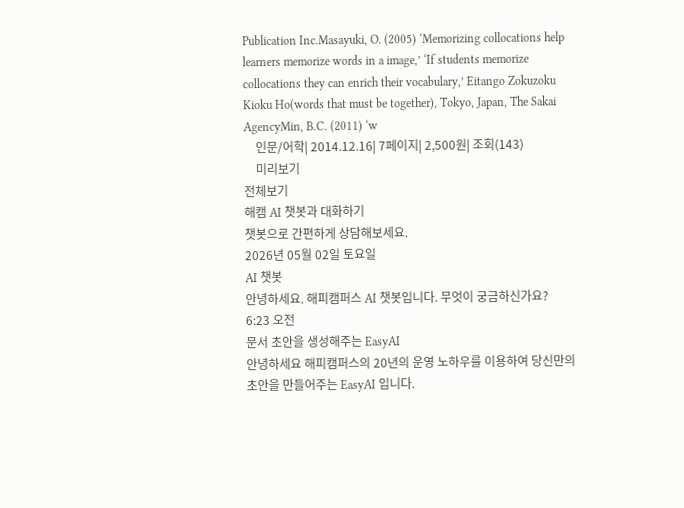Publication Inc.Masayuki, O. (2005) ‘Memorizing collocations help learners memorize words in a image,’ ‘If students memorize collocations they can enrich their vocabulary,’ Eitango Zokuzoku Kioku Ho(words that must be together), Tokyo, Japan, The Sakai AgencyMin, B.C. (2011) ‘w
    인문/어학| 2014.12.16| 7페이지| 2,500원| 조회(143)
    미리보기
전체보기
해캠 AI 챗봇과 대화하기
챗봇으로 간편하게 상담해보세요.
2026년 05월 02일 토요일
AI 챗봇
안녕하세요. 해피캠퍼스 AI 챗봇입니다. 무엇이 궁금하신가요?
6:23 오전
문서 초안을 생성해주는 EasyAI
안녕하세요 해피캠퍼스의 20년의 운영 노하우를 이용하여 당신만의 초안을 만들어주는 EasyAI 입니다.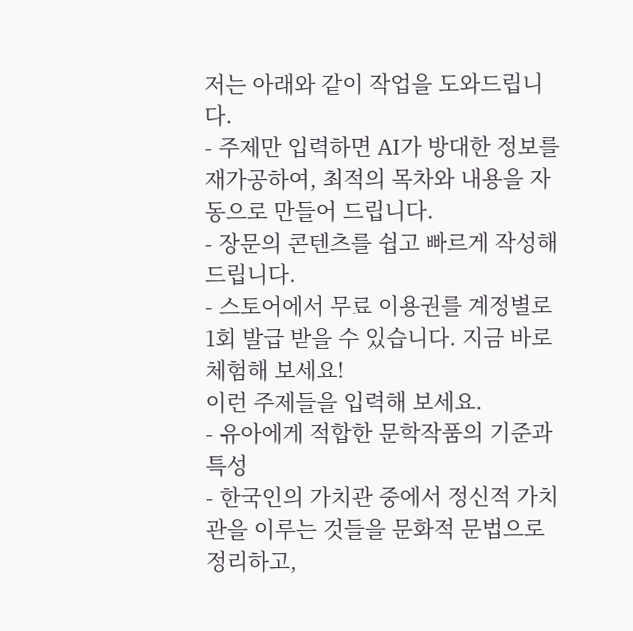저는 아래와 같이 작업을 도와드립니다.
- 주제만 입력하면 AI가 방대한 정보를 재가공하여, 최적의 목차와 내용을 자동으로 만들어 드립니다.
- 장문의 콘텐츠를 쉽고 빠르게 작성해 드립니다.
- 스토어에서 무료 이용권를 계정별로 1회 발급 받을 수 있습니다. 지금 바로 체험해 보세요!
이런 주제들을 입력해 보세요.
- 유아에게 적합한 문학작품의 기준과 특성
- 한국인의 가치관 중에서 정신적 가치관을 이루는 것들을 문화적 문법으로 정리하고,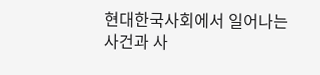현대한국사회에서 일어나는 사건과 사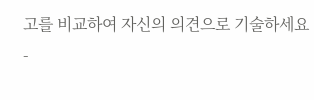고를 비교하여 자신의 의견으로 기술하세요
-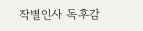작별인사 독후감